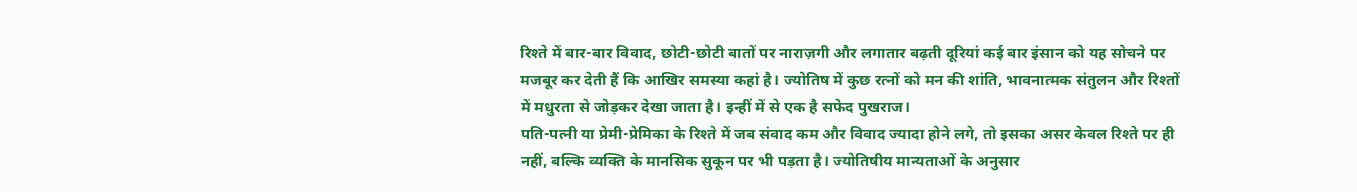रिश्ते में बार-बार विवाद, छोटी-छोटी बातों पर नाराज़गी और लगातार बढ़ती दूरियां कई बार इंसान को यह सोचने पर मजबूर कर देती हैं कि आखिर समस्या कहां है। ज्योतिष में कुछ रत्नों को मन की शांति, भावनात्मक संतुलन और रिश्तों में मधुरता से जोड़कर देखा जाता है। इन्हीं में से एक है सफेद पुखराज।
पति-पत्नी या प्रेमी-प्रेमिका के रिश्ते में जब संवाद कम और विवाद ज्यादा होने लगे, तो इसका असर केवल रिश्ते पर ही नहीं, बल्कि व्यक्ति के मानसिक सुकून पर भी पड़ता है। ज्योतिषीय मान्यताओं के अनुसार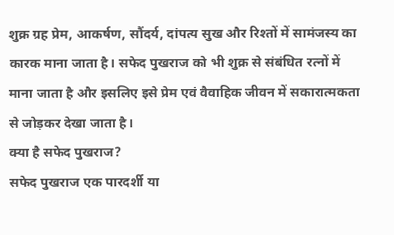शुक्र ग्रह प्रेम, आकर्षण, सौंदर्य, दांपत्य सुख और रिश्तों में सामंजस्य का कारक माना जाता है। सफेद पुखराज को भी शुक्र से संबंधित रत्नों में माना जाता है और इसलिए इसे प्रेम एवं वैवाहिक जीवन में सकारात्मकता से जोड़कर देखा जाता है।
क्या है सफेद पुखराज?
सफेद पुखराज एक पारदर्शी या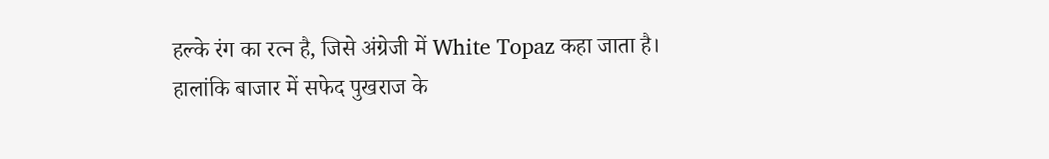हल्के रंग का रत्न है, जिसे अंग्रेजी में White Topaz कहा जाता है। हालांकि बाजार में सफेद पुखराज के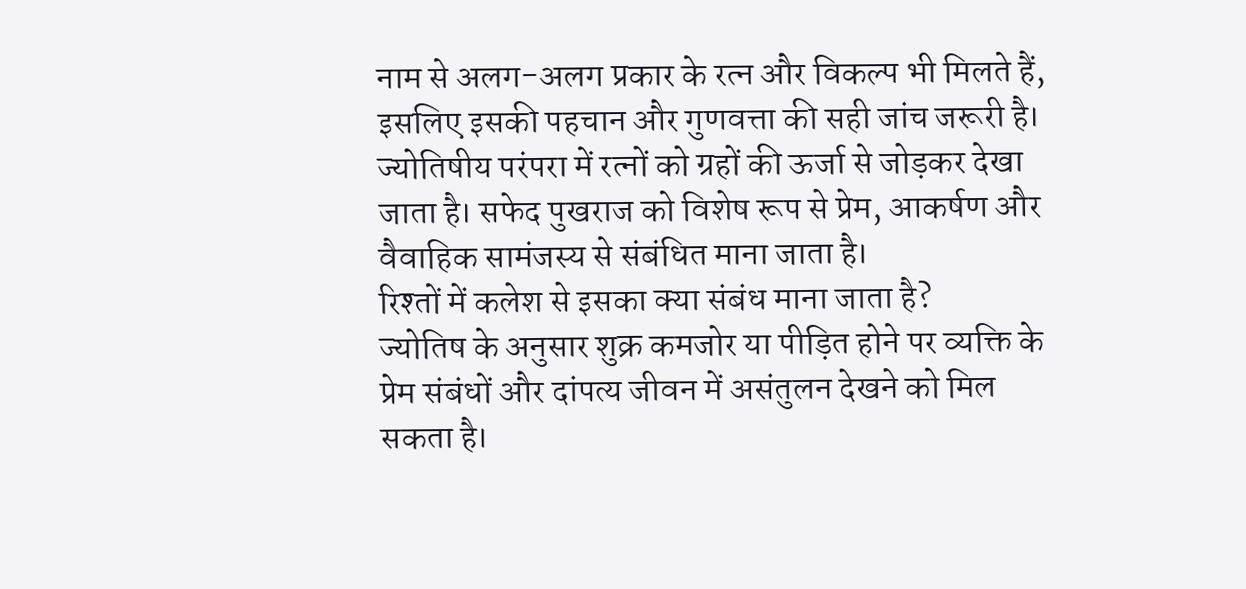नाम से अलग-अलग प्रकार के रत्न और विकल्प भी मिलते हैं, इसलिए इसकी पहचान और गुणवत्ता की सही जांच जरूरी है।
ज्योतिषीय परंपरा में रत्नों को ग्रहों की ऊर्जा से जोड़कर देखा जाता है। सफेद पुखराज को विशेष रूप से प्रेम, आकर्षण और वैवाहिक सामंजस्य से संबंधित माना जाता है।
रिश्तों में कलेश से इसका क्या संबंध माना जाता है?
ज्योतिष के अनुसार शुक्र कमजोर या पीड़ित होने पर व्यक्ति के प्रेम संबंधों और दांपत्य जीवन में असंतुलन देखने को मिल सकता है।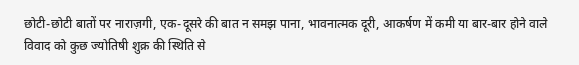छोटी-छोटी बातों पर नाराज़गी, एक-दूसरे की बात न समझ पाना, भावनात्मक दूरी, आकर्षण में कमी या बार-बार होने वाले विवाद को कुछ ज्योतिषी शुक्र की स्थिति से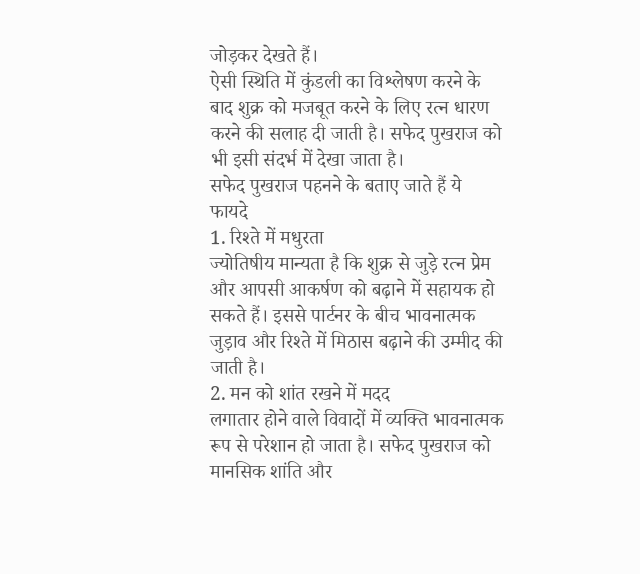जोड़कर देखते हैं।
ऐसी स्थिति में कुंडली का विश्लेषण करने के बाद शुक्र को मजबूत करने के लिए रत्न धारण करने की सलाह दी जाती है। सफेद पुखराज को भी इसी संदर्भ में देखा जाता है।
सफेद पुखराज पहनने के बताए जाते हैं ये फायदे
1. रिश्ते में मधुरता
ज्योतिषीय मान्यता है कि शुक्र से जुड़े रत्न प्रेम और आपसी आकर्षण को बढ़ाने में सहायक हो सकते हैं। इससे पार्टनर के बीच भावनात्मक जुड़ाव और रिश्ते में मिठास बढ़ाने की उम्मीद की जाती है।
2. मन को शांत रखने में मदद
लगातार होने वाले विवादों में व्यक्ति भावनात्मक रूप से परेशान हो जाता है। सफेद पुखराज को मानसिक शांति और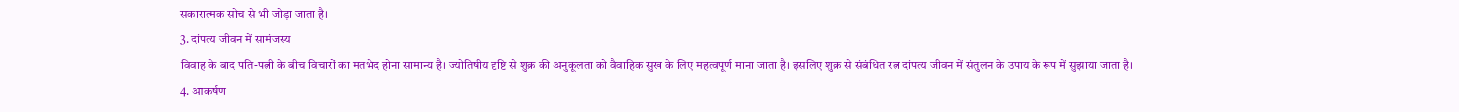सकारात्मक सोच से भी जोड़ा जाता है।
3. दांपत्य जीवन में सामंजस्य
विवाह के बाद पति-पत्नी के बीच विचारों का मतभेद होना सामान्य है। ज्योतिषीय दृष्टि से शुक्र की अनुकूलता को वैवाहिक सुख के लिए महत्वपूर्ण माना जाता है। इसलिए शुक्र से संबंधित रत्न दांपत्य जीवन में संतुलन के उपाय के रूप में सुझाया जाता है।
4. आकर्षण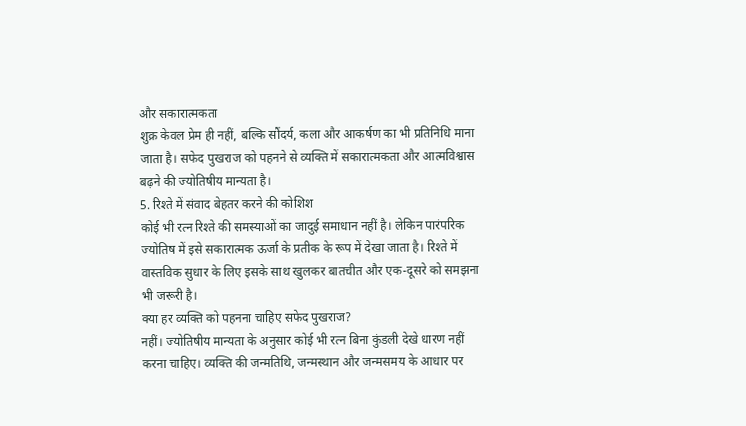और सकारात्मकता
शुक्र केवल प्रेम ही नहीं, बल्कि सौंदर्य, कला और आकर्षण का भी प्रतिनिधि माना जाता है। सफेद पुखराज को पहनने से व्यक्ति में सकारात्मकता और आत्मविश्वास बढ़ने की ज्योतिषीय मान्यता है।
5. रिश्ते में संवाद बेहतर करने की कोशिश
कोई भी रत्न रिश्ते की समस्याओं का जादुई समाधान नहीं है। लेकिन पारंपरिक ज्योतिष में इसे सकारात्मक ऊर्जा के प्रतीक के रूप में देखा जाता है। रिश्ते में वास्तविक सुधार के लिए इसके साथ खुलकर बातचीत और एक-दूसरे को समझना भी जरूरी है।
क्या हर व्यक्ति को पहनना चाहिए सफेद पुखराज?
नहीं। ज्योतिषीय मान्यता के अनुसार कोई भी रत्न बिना कुंडली देखे धारण नहीं करना चाहिए। व्यक्ति की जन्मतिथि, जन्मस्थान और जन्मसमय के आधार पर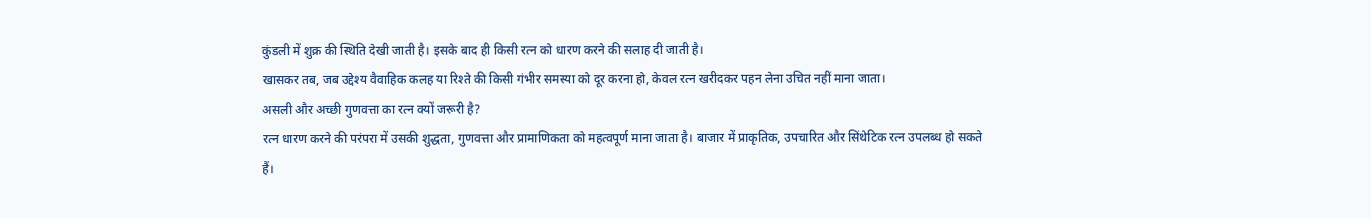कुंडली में शुक्र की स्थिति देखी जाती है। इसके बाद ही किसी रत्न को धारण करने की सलाह दी जाती है।
खासकर तब, जब उद्देश्य वैवाहिक कलह या रिश्ते की किसी गंभीर समस्या को दूर करना हो, केवल रत्न खरीदकर पहन लेना उचित नहीं माना जाता।
असली और अच्छी गुणवत्ता का रत्न क्यों जरूरी है?
रत्न धारण करने की परंपरा में उसकी शुद्धता, गुणवत्ता और प्रामाणिकता को महत्वपूर्ण माना जाता है। बाजार में प्राकृतिक, उपचारित और सिंथेटिक रत्न उपलब्ध हो सकते हैं।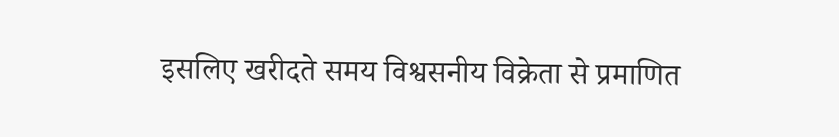इसलिए खरीदते समय विश्वसनीय विक्रेता से प्रमाणित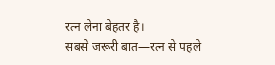रत्न लेना बेहतर है।
सबसे जरूरी बात—रत्न से पहले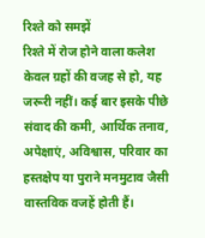रिश्ते को समझें
रिश्ते में रोज होने वाला कलेश केवल ग्रहों की वजह से हो, यह जरूरी नहीं। कई बार इसके पीछे संवाद की कमी, आर्थिक तनाव, अपेक्षाएं, अविश्वास, परिवार का हस्तक्षेप या पुराने मनमुटाव जैसी वास्तविक वजहें होती हैं।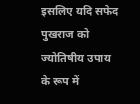इसलिए यदि सफेद पुखराज को ज्योतिषीय उपाय के रूप में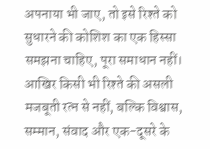अपनाया भी जाए, तो इसे रिश्ते को सुधारने की कोशिश का एक हिस्सा समझना चाहिए, पूरा समाधान नहीं।
आखिर किसी भी रिश्ते की असली मजबूती रत्न से नहीं, बल्कि विश्वास, सम्मान, संवाद और एक-दूसरे के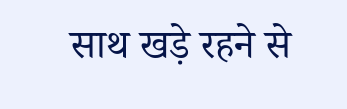साथ खड़े रहने से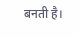बनती है।